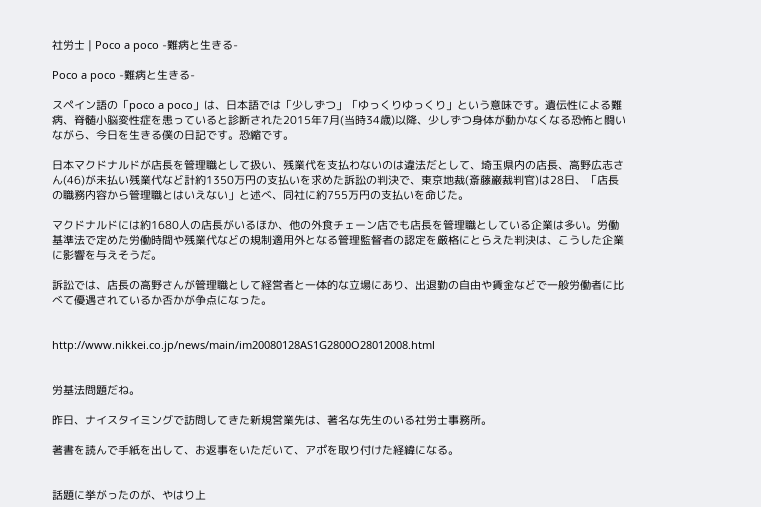社労士 | Poco a poco -難病と生きる-

Poco a poco -難病と生きる-

スペイン語の「poco a poco」は、日本語では「少しずつ」「ゆっくりゆっくり」という意味です。遺伝性による難病、脊髄小脳変性症を患っていると診断された2015年7月(当時34歳)以降、少しずつ身体が動かなくなる恐怖と闘いながら、今日を生きる僕の日記です。恐縮です。

日本マクドナルドが店長を管理職として扱い、残業代を支払わないのは違法だとして、埼玉県内の店長、高野広志さん(46)が未払い残業代など計約1350万円の支払いを求めた訴訟の判決で、東京地裁(斎藤巌裁判官)は28日、「店長の職務内容から管理職とはいえない」と述べ、同社に約755万円の支払いを命じた。

マクドナルドには約1680人の店長がいるほか、他の外食チェーン店でも店長を管理職としている企業は多い。労働基準法で定めた労働時間や残業代などの規制適用外となる管理監督者の認定を厳格にとらえた判決は、こうした企業に影響を与えそうだ。

訴訟では、店長の高野さんが管理職として経営者と一体的な立場にあり、出退勤の自由や賃金などで一般労働者に比べて優遇されているか否かが争点になった。


http://www.nikkei.co.jp/news/main/im20080128AS1G2800O28012008.html


労基法問題だね。

昨日、ナイスタイミングで訪問してきた新規営業先は、著名な先生のいる社労士事務所。

著書を読んで手紙を出して、お返事をいただいて、アポを取り付けた経緯になる。


話題に挙がったのが、やはり上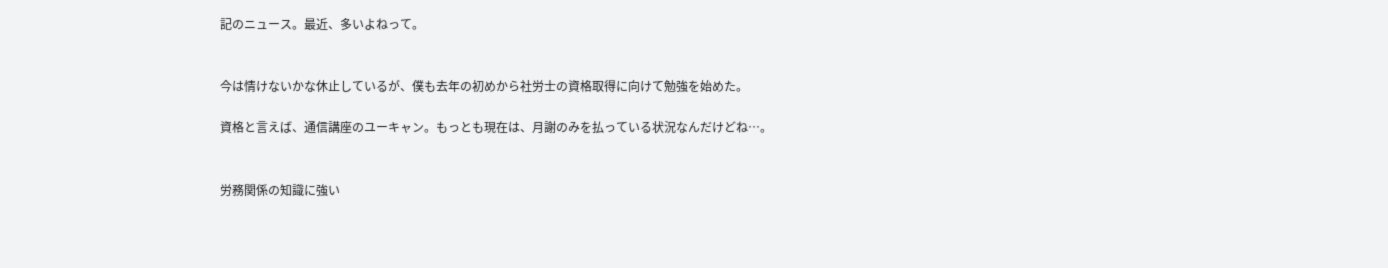記のニュース。最近、多いよねって。


今は情けないかな休止しているが、僕も去年の初めから社労士の資格取得に向けて勉強を始めた。

資格と言えば、通信講座のユーキャン。もっとも現在は、月謝のみを払っている状況なんだけどね…。


労務関係の知識に強い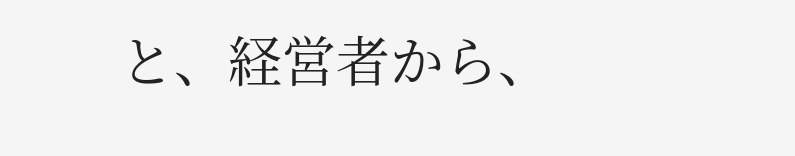と、経営者から、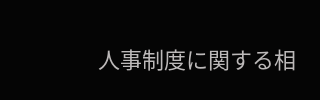人事制度に関する相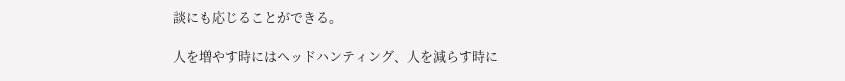談にも応じることができる。

人を増やす時にはヘッドハンティング、人を減らす時に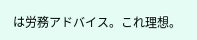は労務アドバイス。これ理想。